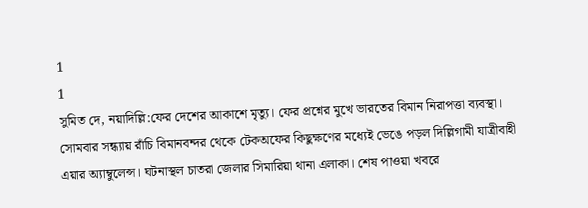1
1
সুমিত দে, নয়াদিল্লি:ফের দেশের আকাশে মৃত্যু। ফের প্রশ্নের মুখে ভারতের বিমান নিরাপত্তা ব্যবস্থা। সোমবার সন্ধ্যায় রাঁচি বিমানবন্দর থেকে টেকঅফের কিছুক্ষণের মধ্যেই ভেঙে পড়ল দিল্লিগামী যাত্রীবাহী এয়ার অ্যাম্বুলেন্স। ঘটনাস্থল চাতরা জেলার সিমারিয়া থানা এলাকা। শেষ পাওয়া খবরে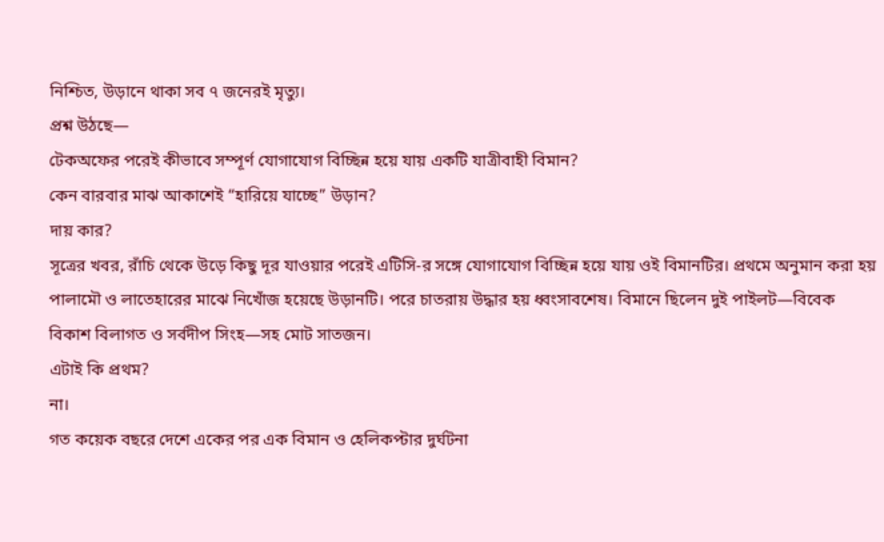নিশ্চিত, উড়ানে থাকা সব ৭ জনেরই মৃত্যু।
প্রশ্ন উঠছে—
টেকঅফের পরেই কীভাবে সম্পূর্ণ যোগাযোগ বিচ্ছিন্ন হয়ে যায় একটি যাত্রীবাহী বিমান?
কেন বারবার মাঝ আকাশেই “হারিয়ে যাচ্ছে” উড়ান?
দায় কার?
সূত্রের খবর, রাঁচি থেকে উড়ে কিছু দূর যাওয়ার পরেই এটিসি-র সঙ্গে যোগাযোগ বিচ্ছিন্ন হয়ে যায় ওই বিমানটির। প্রথমে অনুমান করা হয় পালামৌ ও লাতেহারের মাঝে নিখোঁজ হয়েছে উড়ানটি। পরে চাতরায় উদ্ধার হয় ধ্বংসাবশেষ। বিমানে ছিলেন দুই পাইলট—বিবেক বিকাশ বিলাগত ও সর্বদীপ সিংহ—সহ মোট সাতজন।
এটাই কি প্রথম?
না।
গত কয়েক বছরে দেশে একের পর এক বিমান ও হেলিকপ্টার দুর্ঘটনা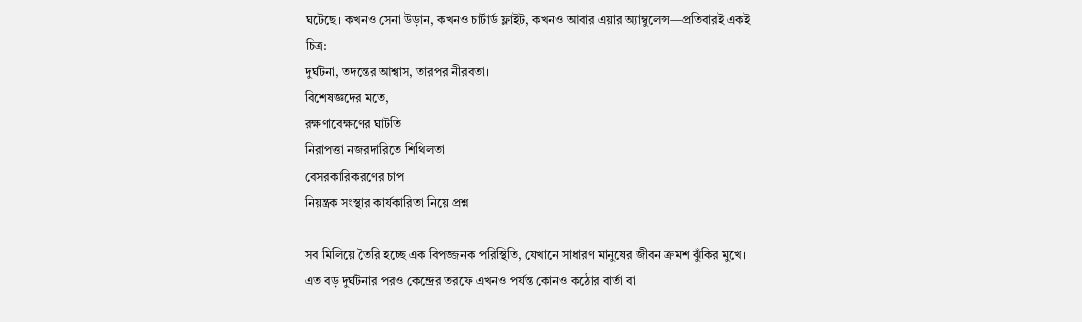ঘটেছে। কখনও সেনা উড়ান, কখনও চার্টার্ড ফ্লাইট, কখনও আবার এয়ার অ্যাম্বুলেন্স—প্রতিবারই একই চিত্র:
দুর্ঘটনা, তদন্তের আশ্বাস, তারপর নীরবতা।
বিশেষজ্ঞদের মতে,
রক্ষণাবেক্ষণের ঘাটতি
নিরাপত্তা নজরদারিতে শিথিলতা
বেসরকারিকরণের চাপ
নিয়ন্ত্রক সংস্থার কার্যকারিতা নিয়ে প্রশ্ন

সব মিলিয়ে তৈরি হচ্ছে এক বিপজ্জনক পরিস্থিতি, যেখানে সাধারণ মানুষের জীবন ক্রমশ ঝুঁকির মুখে।
এত বড় দুর্ঘটনার পরও কেন্দ্রের তরফে এখনও পর্যন্ত কোনও কঠোর বার্তা বা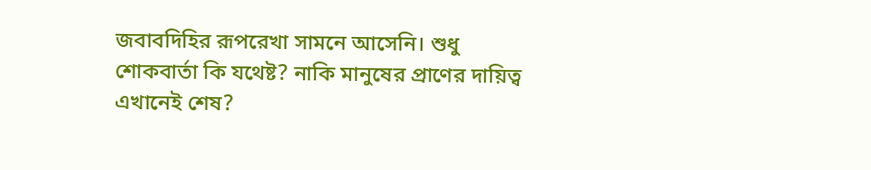জবাবদিহির রূপরেখা সামনে আসেনি। শুধু শোকবার্তা কি যথেষ্ট? নাকি মানুষের প্রাণের দায়িত্ব এখানেই শেষ?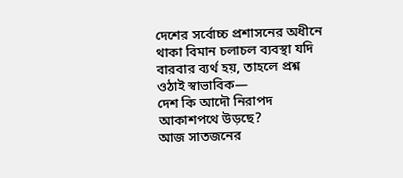দেশের সর্বোচ্চ প্রশাসনের অধীনে থাকা বিমান চলাচল ব্যবস্থা যদি বারবার ব্যর্থ হয়, তাহলে প্রশ্ন ওঠাই স্বাভাবিক—
দেশ কি আদৌ নিরাপদ আকাশপথে উড়ছে?
আজ সাতজনের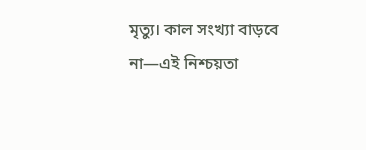মৃত্যু। কাল সংখ্যা বাড়বে না—এই নিশ্চয়তা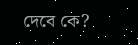দেবে কে?